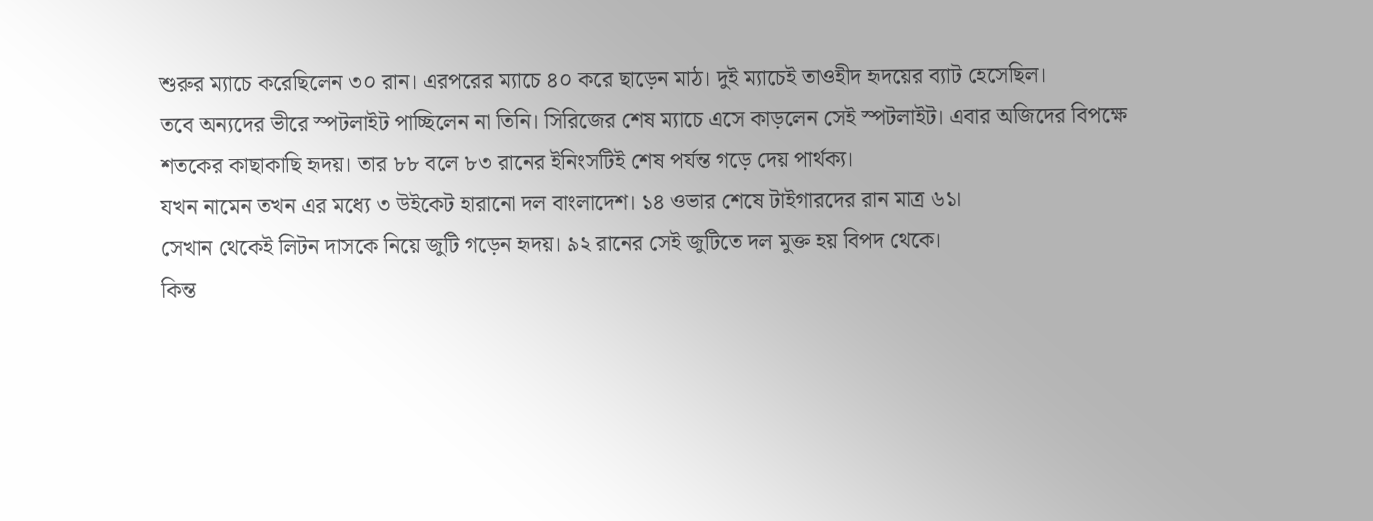শুরুর ম্যাচে করেছিলেন ৩০ রান। এরপরের ম্যাচে ৪০ করে ছাড়েন মাঠ। দুই ম্যাচেই তাওহীদ হৃদয়ের ব্যাট হেসেছিল।
তবে অন্যদের ভীরে স্পটলাইট পাচ্ছিলেন না তিনি। সিরিজের শেষ ম্যাচে এসে কাড়লেন সেই স্পটলাইট। এবার অজিদের বিপক্ষে শতকের কাছাকাছি হৃদয়। তার ৮৮ বলে ৮৩ রানের ইনিংসটিই শেষ পর্যন্ত গড়ে দেয় পার্থক্য।
যখন নামেন তখন এর মধ্যে ৩ উইকেট হারানো দল বাংলাদেশ। ১৪ ওভার শেষে টাইগারদের রান মাত্র ৬১।
সেখান থেকেই লিটন দাসকে নিয়ে জুটি গড়েন হৃদয়। ৯২ রানের সেই জুটিতে দল মুক্ত হয় বিপদ থেকে।
কিন্ত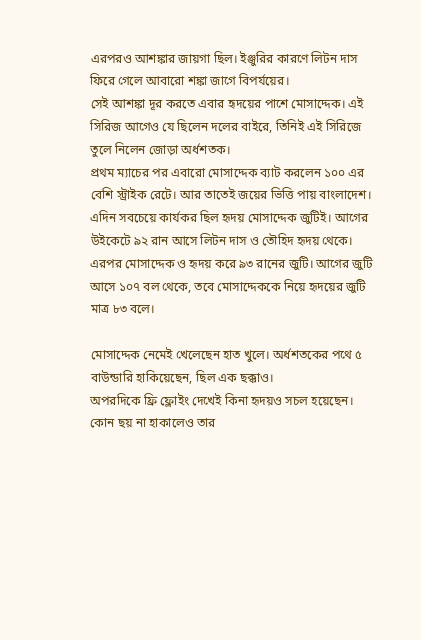এরপরও আশঙ্কার জায়গা ছিল। ইঞ্জুরির কারণে লিটন দাস ফিরে গেলে আবারো শঙ্কা জাগে বিপর্যয়ের।
সেই আশঙ্কা দূর করতে এবার হৃদয়ের পাশে মোসাদ্দেক। এই সিরিজ আগেও যে ছিলেন দলের বাইরে, তিনিই এই সিরিজে তুলে নিলেন জোড়া অর্ধশতক।
প্রথম ম্যাচের পর এবারো মোসাদ্দেক ব্যাট করলেন ১০০ এর বেশি স্ট্রাইক রেটে। আর তাতেই জয়ের ভিত্তি পায় বাংলাদেশ।
এদিন সবচেয়ে কার্যকর ছিল হৃদয় মোসাদ্দেক জুটিই। আগের উইকেটে ৯২ রান আসে লিটন দাস ও তৌহিদ হৃদয় থেকে।
এরপর মোসাদ্দেক ও হৃদয় করে ৯৩ রানের জুটি। আগের জুটি আসে ১০৭ বল থেকে, তবে মোসাদ্দেককে নিয়ে হৃদয়ের জুটি মাত্র ৮৩ বলে।

মোসাদ্দেক নেমেই খেলেছেন হাত খুলে। অর্ধশতকের পথে ৫ বাউন্ডারি হাকিয়েছেন, ছিল এক ছক্কাও।
অপরদিকে ফ্রি ফ্লোইং দেখেই কিনা হৃদয়ও সচল হয়েছেন। কোন ছয় না হাকালেও তার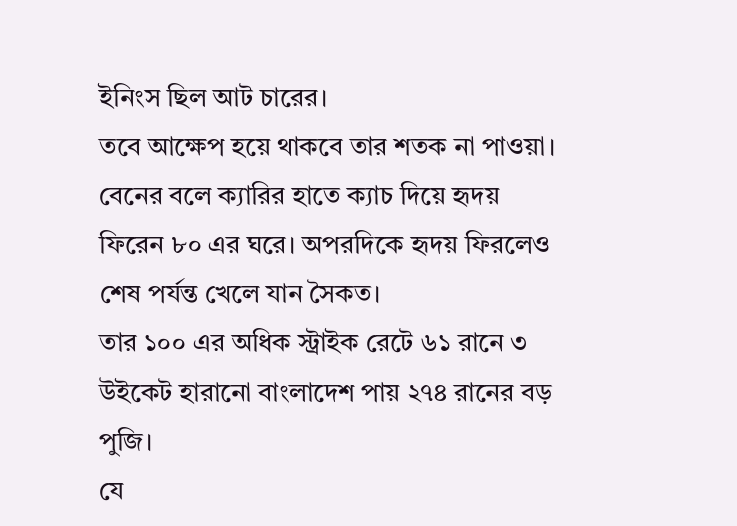ইনিংস ছিল আট চারের।
তবে আক্ষেপ হয়ে থাকবে তার শতক না পাওয়া। বেনের বলে ক্যারির হাতে ক্যাচ দিয়ে হৃদয় ফিরেন ৮০ এর ঘরে। অপরদিকে হৃদয় ফিরলেও শেষ পর্যন্ত খেলে যান সৈকত।
তার ১০০ এর অধিক স্ট্রাইক রেটে ৬১ রানে ৩ উইকেট হারানো বাংলাদেশ পায় ২৭৪ রানের বড় পুজি।
যে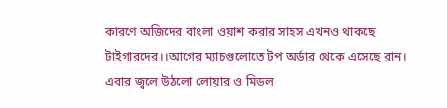কারণে অজিদের বাংলা ওয়াশ করার সাহস এখনও থাকছে টাইগারদের।।আগের ম্যাচগুলোতে টপ অর্ডার থেকে এসেছে রান।
এবার জ্বলে উঠলো লোয়ার ও মিডল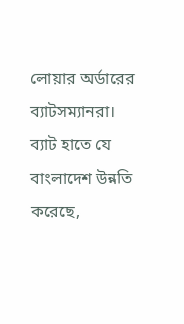লোয়ার অর্ডারের ব্যাটসম্যানরা। ব্যাট হাতে যে বাংলাদেশ উন্নতি করেছে,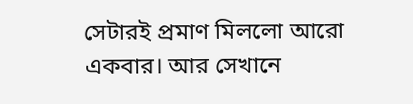সেটারই প্রমাণ মিললো আরো একবার। আর সেখানে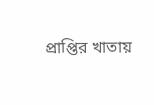প্রাপ্তির খাতায়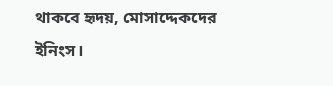থাকবে হৃদয়, মোসাদ্দেকদের ইনিংস।